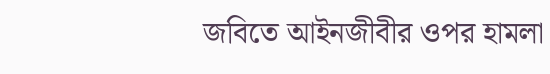জবিতে আইনজীবীর ওপর হামলা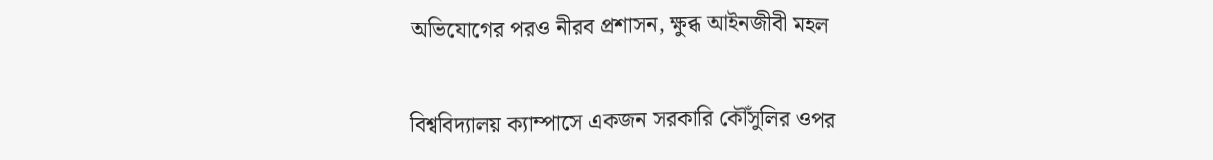অভিযোগের পরও নীরব প্রশাসন, ক্ষুব্ধ আইনজীবী মহল

বিশ্ববিদ্যালয় ক্যাম্পাসে একজন সরকারি কৌঁসুলির ওপর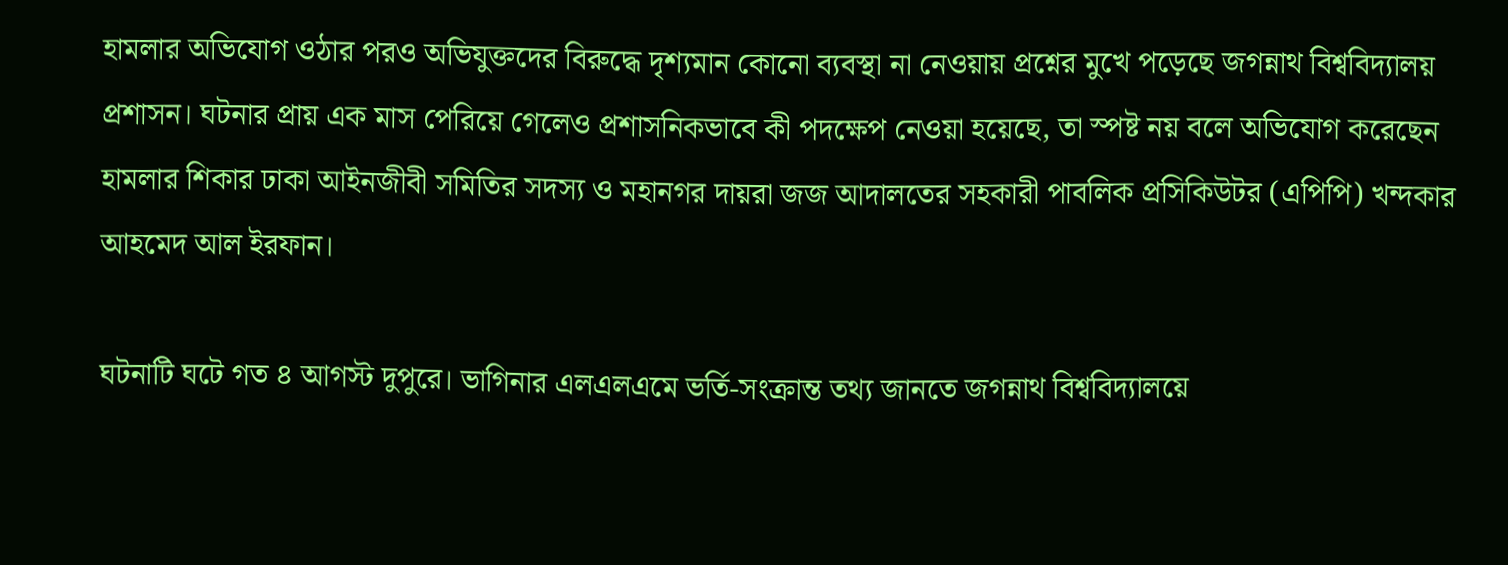হামলার অভিযোগ ওঠার পরও অভিযুক্তদের বিরুদ্ধে দৃশ্যমান কোনো ব্যবস্থা না নেওয়ায় প্রশ্নের মুখে পড়েছে জগন্নাথ বিশ্ববিদ্যালয় প্রশাসন। ঘটনার প্রায় এক মাস পেরিয়ে গেলেও প্রশাসনিকভাবে কী পদক্ষেপ নেওয়া হয়েছে, তা স্পষ্ট নয় বলে অভিযোগ করেছেন হামলার শিকার ঢাকা আইনজীবী সমিতির সদস্য ও মহানগর দায়রা জজ আদালতের সহকারী পাবলিক প্রসিকিউটর (এপিপি) খন্দকার আহমেদ আল ইরফান।

ঘটনাটি ঘটে গত ৪ আগস্ট দুপুরে। ভাগিনার এলএলএমে ভর্তি-সংক্রান্ত তথ্য জানতে জগন্নাথ বিশ্ববিদ্যালয়ে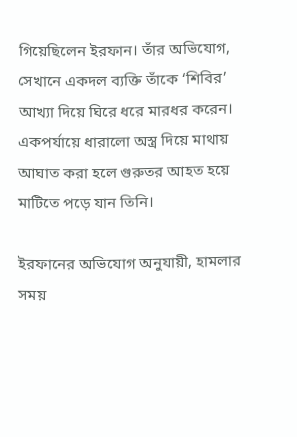গিয়েছিলেন ইরফান। তাঁর অভিযোগ, সেখানে একদল ব্যক্তি তাঁকে ‘শিবির’ আখ্যা দিয়ে ঘিরে ধরে মারধর করেন। একপর্যায়ে ধারালো অস্ত্র দিয়ে মাথায় আঘাত করা হলে গুরুতর আহত হয়ে মাটিতে পড়ে যান তিনি।

ইরফানের অভিযোগ অনুযায়ী, হামলার সময়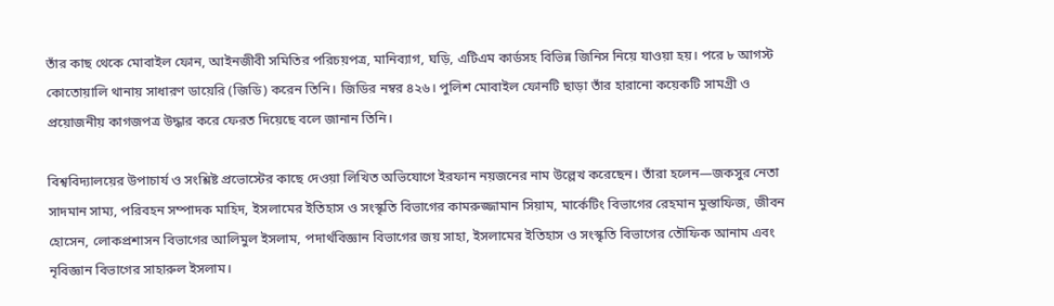তাঁর কাছ থেকে মোবাইল ফোন, আইনজীবী সমিতির পরিচয়পত্র, মানিব্যাগ, ঘড়ি, এটিএম কার্ডসহ বিভিন্ন জিনিস নিয়ে যাওয়া হয়। পরে ৮ আগস্ট কোতোয়ালি থানায় সাধারণ ডায়েরি (জিডি) করেন তিনি। জিডির নম্বর ৪২৬। পুলিশ মোবাইল ফোনটি ছাড়া তাঁর হারানো কয়েকটি সামগ্রী ও প্রয়োজনীয় কাগজপত্র উদ্ধার করে ফেরত দিয়েছে বলে জানান তিনি।

বিশ্ববিদ্যালয়ের উপাচার্য ও সংশ্লিষ্ট প্রভোস্টের কাছে দেওয়া লিখিত অভিযোগে ইরফান নয়জনের নাম উল্লেখ করেছেন। তাঁরা হলেন—জকসুর নেতা সাদমান সাম্য, পরিবহন সম্পাদক মাহিদ, ইসলামের ইতিহাস ও সংস্কৃতি বিভাগের কামরুজ্জামান সিয়াম, মার্কেটিং বিভাগের রেহমান মুস্তাফিজ, জীবন হোসেন, লোকপ্রশাসন বিভাগের আলিমুল ইসলাম, পদার্থবিজ্ঞান বিভাগের জয় সাহা, ইসলামের ইতিহাস ও সংস্কৃতি বিভাগের তৌফিক আনাম এবং নৃবিজ্ঞান বিভাগের সাহারুল ইসলাম।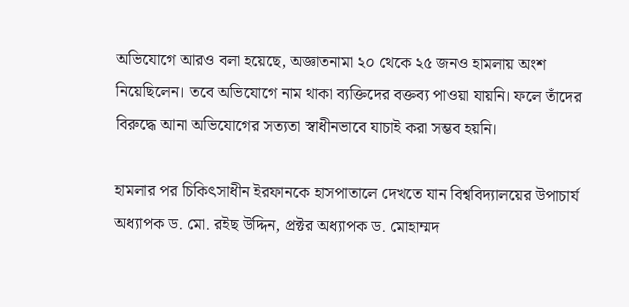অভিযোগে আরও বলা হয়েছে, অজ্ঞাতনামা ২০ থেকে ২৫ জনও হামলায় অংশ নিয়েছিলেন। তবে অভিযোগে নাম থাকা ব্যক্তিদের বক্তব্য পাওয়া যায়নি। ফলে তাঁদের বিরুদ্ধে আনা অভিযোগের সত্যতা স্বাধীনভাবে যাচাই করা সম্ভব হয়নি।

হামলার পর চিকিৎসাধীন ইরফানকে হাসপাতালে দেখতে যান বিশ্ববিদ্যালয়ের উপাচার্য অধ্যাপক ড. মো. রইছ উদ্দিন, প্রক্টর অধ্যাপক ড. মোহাম্মদ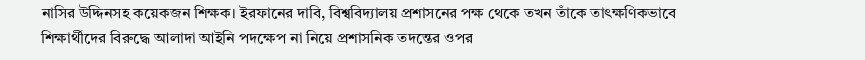নাসির উদ্দিনসহ কয়েকজন শিক্ষক। ইরফানের দাবি, বিশ্ববিদ্যালয় প্রশাসনের পক্ষ থেকে তখন তাঁকে তাৎক্ষণিকভাবে শিক্ষার্থীদের বিরুদ্ধে আলাদা আইনি পদক্ষেপ না নিয়ে প্রশাসনিক তদন্তের ওপর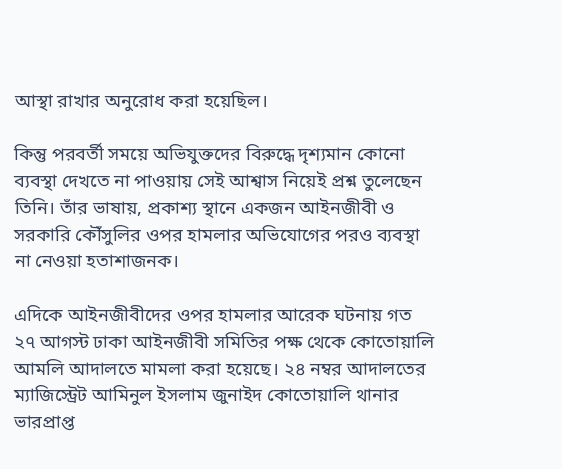আস্থা রাখার অনুরোধ করা হয়েছিল।

কিন্তু পরবর্তী সময়ে অভিযুক্তদের বিরুদ্ধে দৃশ্যমান কোনো ব্যবস্থা দেখতে না পাওয়ায় সেই আশ্বাস নিয়েই প্রশ্ন তুলেছেন তিনি। তাঁর ভাষায়, প্রকাশ্য স্থানে একজন আইনজীবী ও সরকারি কৌঁসুলির ওপর হামলার অভিযোগের পরও ব্যবস্থা না নেওয়া হতাশাজনক।

এদিকে আইনজীবীদের ওপর হামলার আরেক ঘটনায় গত ২৭ আগস্ট ঢাকা আইনজীবী সমিতির পক্ষ থেকে কোতোয়ালি আমলি আদালতে মামলা করা হয়েছে। ২৪ নম্বর আদালতের ম্যাজিস্ট্রেট আমিনুল ইসলাম জুনাইদ কোতোয়ালি থানার ভারপ্রাপ্ত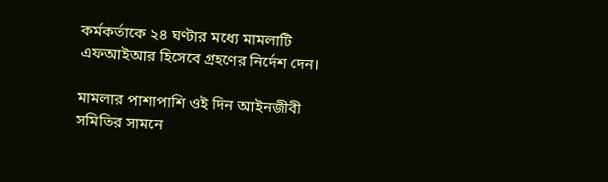কর্মকর্তাকে ২৪ ঘণ্টার মধ্যে মামলাটি এফআইআর হিসেবে গ্রহণের নির্দেশ দেন।

মামলার পাশাপাশি ওই দিন আইনজীবী সমিতির সামনে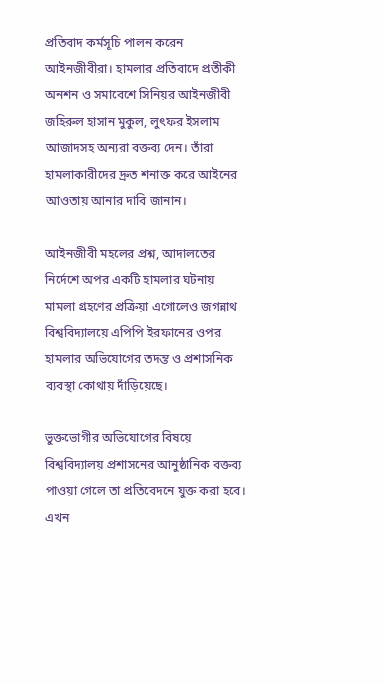প্রতিবাদ কর্মসূচি পালন করেন আইনজীবীরা। হামলার প্রতিবাদে প্রতীকী অনশন ও সমাবেশে সিনিয়র আইনজীবী জহিরুল হাসান মুকুল, লুৎফর ইসলাম আজাদসহ অন্যরা বক্তব্য দেন। তাঁরা হামলাকারীদের দ্রুত শনাক্ত করে আইনের আওতায় আনার দাবি জানান।

আইনজীবী মহলের প্রশ্ন, আদালতের নির্দেশে অপর একটি হামলার ঘটনায় মামলা গ্রহণের প্রক্রিয়া এগোলেও জগন্নাথ বিশ্ববিদ্যালয়ে এপিপি ইরফানের ওপর হামলার অভিযোগের তদন্ত ও প্রশাসনিক ব্যবস্থা কোথায় দাঁড়িয়েছে।

ভুক্তভোগীর অভিযোগের বিষয়ে বিশ্ববিদ্যালয় প্রশাসনের আনুষ্ঠানিক বক্তব্য পাওয়া গেলে তা প্রতিবেদনে যুক্ত করা হবে। এখন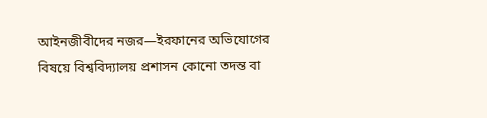আইনজীবীদের নজর—ইরফানের অভিযোগের বিষয়ে বিশ্ববিদ্যালয় প্রশাসন কোনো তদন্ত বা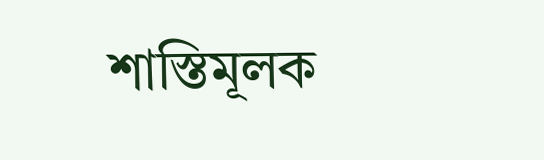শাস্তিমূলক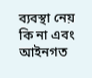ব্যবস্থা নেয় কি না এবং আইনগত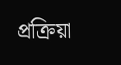প্রক্রিয়া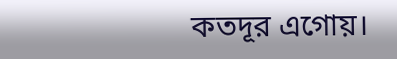কতদূর এগোয়।